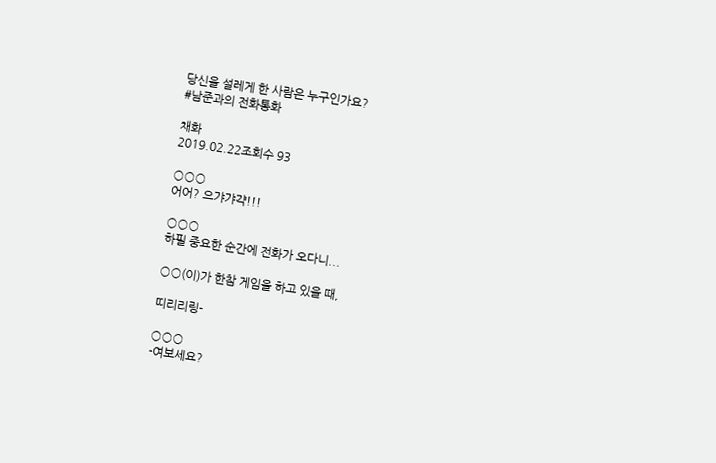당신을 설레게 한 사람은 누구인가요?
#남준과의 전화통화

채화
2019.02.22조회수 93

○○○
어어? 으갸갸갹!!!

○○○
하필 중요한 순간에 전화가 오다니...

○○(이)가 한참 게임을 하고 있을 때,

띠리리링-

○○○
-여보세요?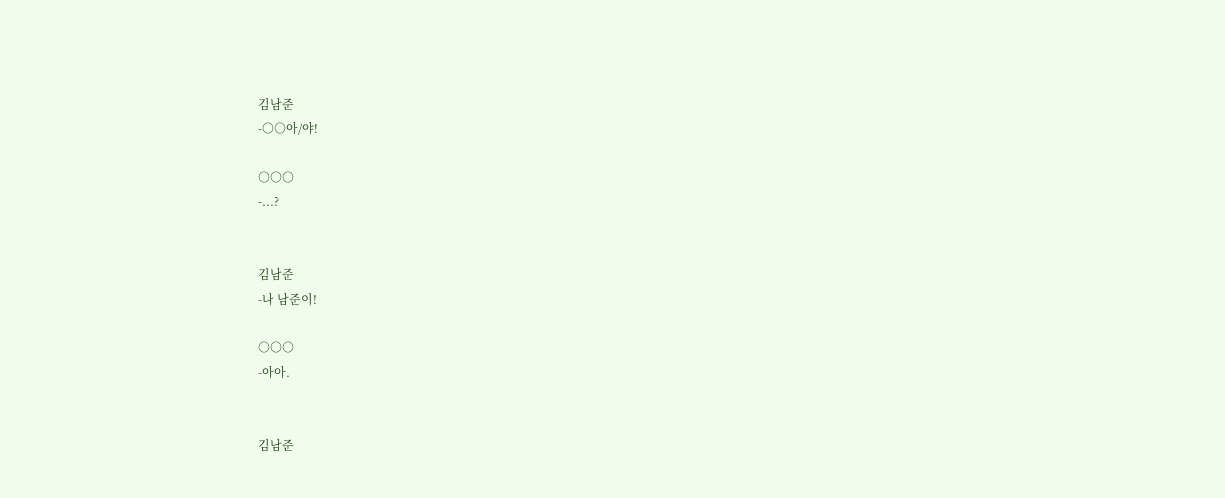김남준
-○○아/야!

○○○
-...?


김남준
-나 남준이!

○○○
-아아.


김남준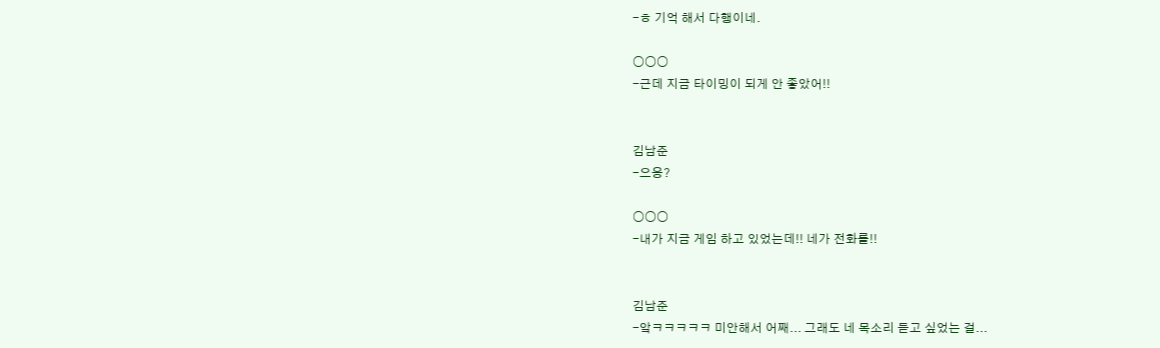-ㅎ 기억 해서 다행이네.

○○○
-근데 지금 타이밍이 되게 안 좋았어!!


김남준
-으응?

○○○
-내가 지금 게임 하고 있었는데!! 네가 전화를!!


김남준
-앜ㅋㅋㅋㅋㅋ 미안해서 어째... 그래도 네 목소리 듣고 싶었는 걸...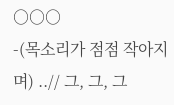○○○
-(목소리가 점점 작아지며) ..// 그, 그, 그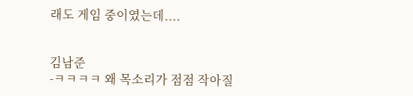래도 게임 중이였는데....


김남준
-ㅋㅋㅋㅋ 왜 목소리가 점점 작아질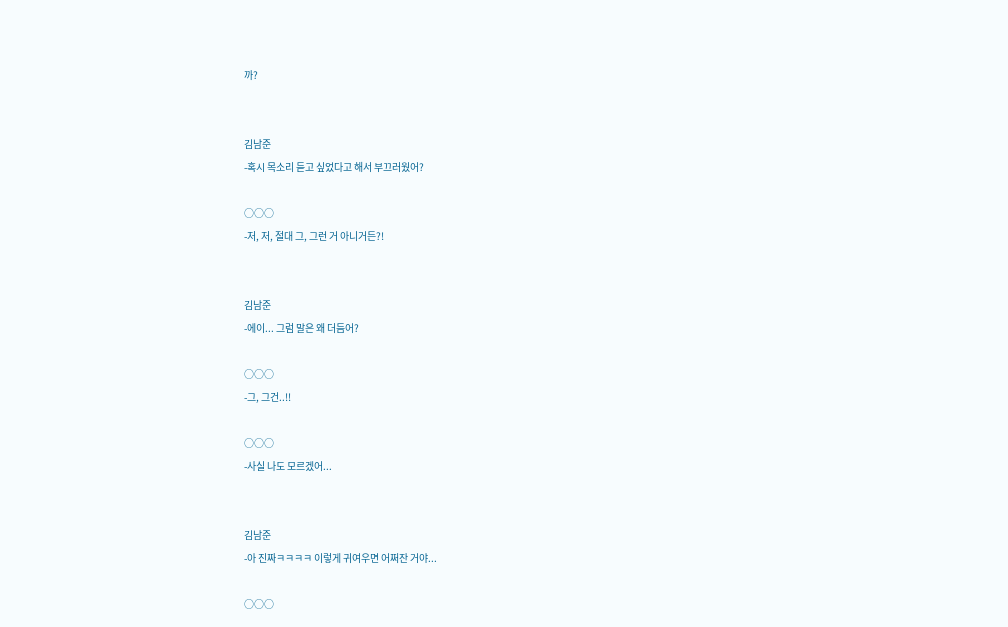까?


김남준
-혹시 목소리 듣고 싶었다고 해서 부끄러웠어?

○○○
-저, 저, 절대 그, 그런 거 아니거든?!


김남준
-에이... 그럼 말은 왜 더듬어?

○○○
-그, 그건..!!

○○○
-사실 나도 모르겠어...


김남준
-아 진짜ㅋㅋㅋㅋ 이렇게 귀여우면 어쩌잔 거야...

○○○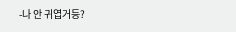-나 안 귀엽거등?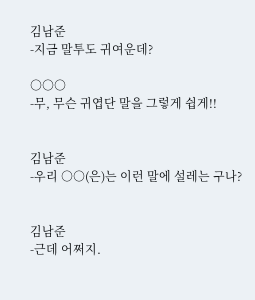김남준
-지금 말투도 귀여운데?

○○○
-무, 무슨 귀엽단 말을 그렇게 쉽게!!


김남준
-우리 ○○(은)는 이런 말에 설레는 구나?


김남준
-근데 어쩌지.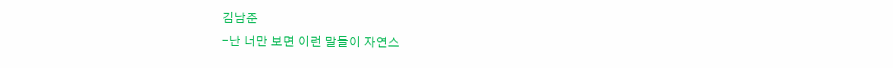김남준
-난 너만 보면 이런 말들이 자연스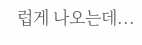럽게 나오는데...